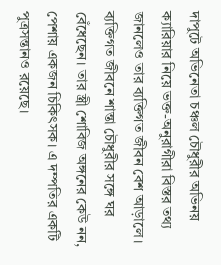দাপুটে অভিনেতা চঞ্চল চৌধুরীর অভিনয় ক্যারিয়ার নিয়ে ভক্ত-অনুরাগীরা বিস্তর তথ্য জানলেও তার ব্যক্তিগত জীবন বেশ আড়ালে। ব্যক্তিগত জীবনে শান্তা চৌধুরীর সঙ্গে ঘর বেঁধেছেন। তার স্ত্রী শোবিজ অঙ্গনের কেউ নন, পেশায় একজন চিকিৎসক। এ দম্পতির একটি পুত্রসন্তানও রয়েছে।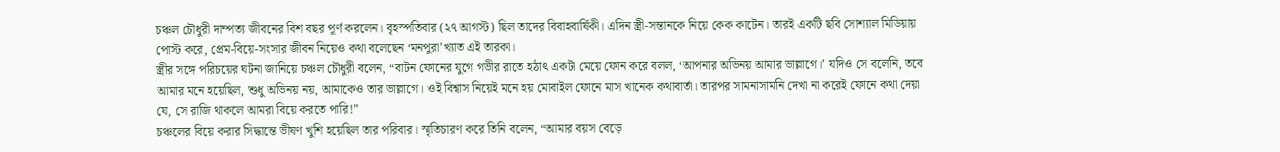চঞ্চল চৌধুরী দাম্পত্য জীবনের বিশ বছর পূর্ণ করলেন। বৃহস্পতিবার (২৭ আগস্ট) ছিল তাদের বিবাহবার্ষিকী। এদিন স্ত্রী-সন্তানকে নিয়ে কেক কাটেন। তারই একটি ছবি সোশ্যাল মিডিয়ায় পোস্ট করে, প্রেম-বিয়ে-সংসার জীবন নিয়েও কথা বলেছেন ‘মনপুরা’খ্যাত এই তারকা।
স্ত্রীর সঙ্গে পরিচয়ের ঘটনা জানিয়ে চঞ্চল চৌধুরী বলেন, “বাটন ফোনের যুগে গভীর রাতে হঠাৎ একটা মেয়ে ফোন করে বলল, ‘আপনার অভিনয় আমার ভাল্লাগে।’ যদিও সে বলেনি, তবে আমার মনে হয়েছিল, শুধু অভিনয় নয়, আমাকেও তার ভাল্লাগে। ওই বিশ্বাস নিয়েই মনে হয় মোবাইল ফোনে মাস খানেক কথাবার্তা। তারপর সামনাসামনি দেখা না করেই ফোনে কথা দেয়া যে, সে রাজি থাকলে আমরা বিয়ে করতে পারি!”
চঞ্চলের বিয়ে করার সিদ্ধান্তে ভীষণ খুশি হয়েছিল তার পরিবার। স্মৃতিচারণ করে তিনি বলেন, “আমার বয়স বেড়ে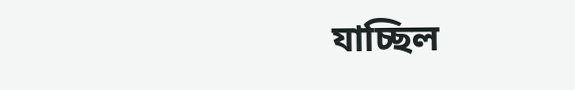যাচ্ছিল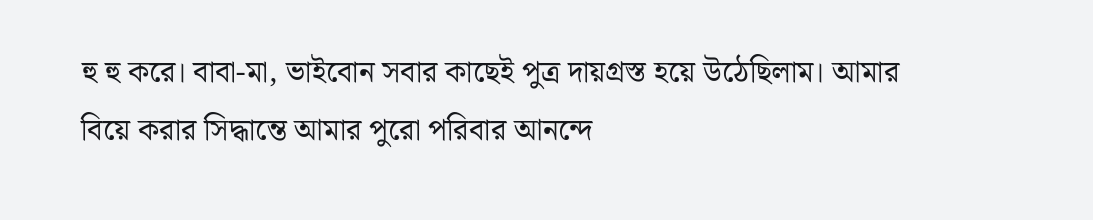হু হু করে। বাবা-মা, ভাইবোন সবার কাছেই পুত্র দায়গ্রস্ত হয়ে উঠেছিলাম। আমার বিয়ে করার সিদ্ধান্তে আমার পুরো পরিবার আনন্দে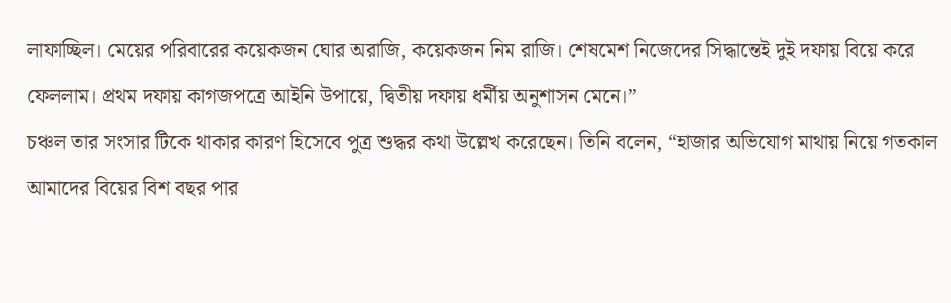লাফাচ্ছিল। মেয়ের পরিবারের কয়েকজন ঘোর অরাজি, কয়েকজন নিম রাজি। শেষমেশ নিজেদের সিদ্ধান্তেই দুই দফায় বিয়ে করে ফেললাম। প্রথম দফায় কাগজপত্রে আইনি উপায়ে, দ্বিতীয় দফায় ধর্মীয় অনুশাসন মেনে।”
চঞ্চল তার সংসার টিকে থাকার কারণ হিসেবে পুত্র শুদ্ধর কথা উল্লেখ করেছেন। তিনি বলেন, “হাজার অভিযোগ মাথায় নিয়ে গতকাল আমাদের বিয়ের বিশ বছর পার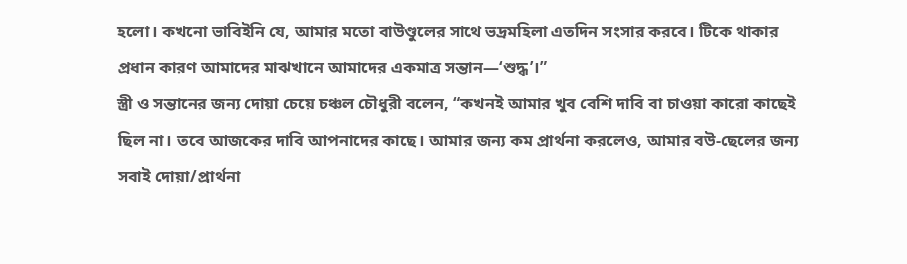হলো। কখনো ভাবিইনি যে, আমার মতো বাউণ্ডুলের সাথে ভদ্রমহিলা এতদিন সংসার করবে। টিকে থাকার প্রধান কারণ আমাদের মাঝখানে আমাদের একমাত্র সন্তান—‘শুদ্ধ’।”
স্ত্রী ও সন্তানের জন্য দোয়া চেয়ে চঞ্চল চৌধুরী বলেন, “কখনই আমার খুব বেশি দাবি বা চাওয়া কারো কাছেই ছিল না। তবে আজকের দাবি আপনাদের কাছে। আমার জন্য কম প্রার্থনা করলেও, আমার বউ-ছেলের জন্য সবাই দোয়া/প্রার্থনা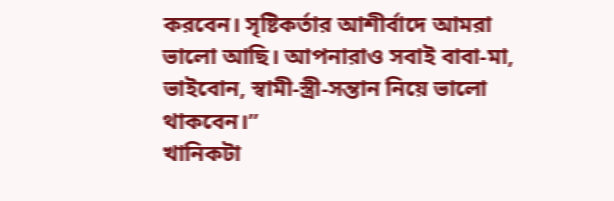করবেন। সৃষ্টিকর্তার আশীর্বাদে আমরা ভালো আছি। আপনারাও সবাই বাবা-মা, ভাইবোন, স্বামী-স্ত্রী-সন্তান নিয়ে ভালো থাকবেন।”
খানিকটা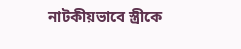নাটকীয়ভাবে স্ত্রীকে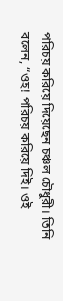পরিচয় করিয়ে দিয়েছেন চঞ্চল চৌধুরী। তিনি বলেন, “ওহ! পরিচয় করিয়ে দিই। ওই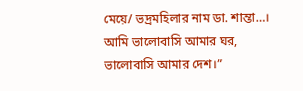মেয়ে/ ভদ্রমহিলার নাম ডা. শান্তা…। আমি ভালোবাসি আমার ঘর, ভালোবাসি আমার দেশ।”